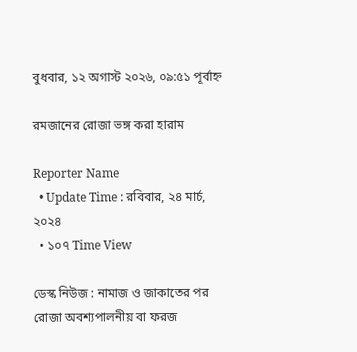বুধবার, ১২ অগাস্ট ২০২৬, ০৯:৫১ পূর্বাহ্ন

রমজানের রোজা ভঙ্গ করা হারাম

Reporter Name
  • Update Time : রবিবার, ২৪ মার্চ, ২০২৪
  • ১০৭ Time View

ডেস্ক নিউজ : নামাজ ও জাকাতের পর রোজা অবশ্যপালনীয় বা ফরজ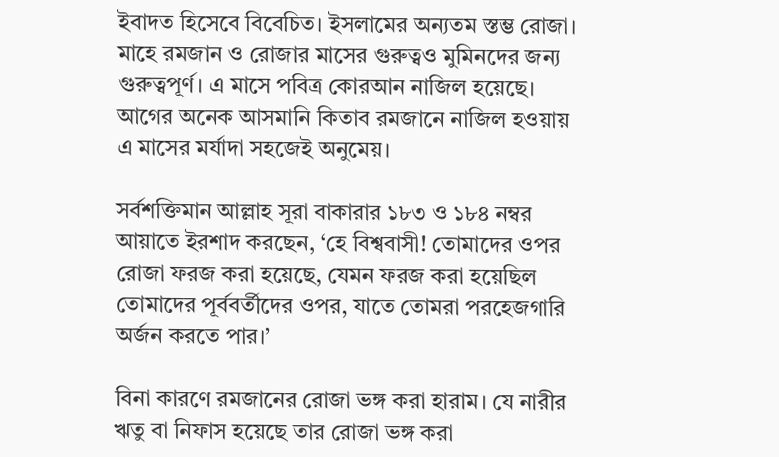ইবাদত হিসেবে বিবেচিত। ইসলামের অন্যতম স্তম্ভ রোজা। মাহে রমজান ও রোজার মাসের গুরুত্বও মুমিনদের জন্য গুরুত্বপূর্ণ। এ মাসে পবিত্র কোরআন নাজিল হয়েছে। আগের অনেক আসমানি কিতাব রমজানে নাজিল হওয়ায় এ মাসের মর্যাদা সহজেই অনুমেয়।

সর্বশক্তিমান আল্লাহ সূরা বাকারার ১৮৩ ও ১৮৪ নম্বর আয়াতে ইরশাদ করছেন, ‘হে বিশ্ববাসী! তোমাদের ওপর রোজা ফরজ করা হয়েছে, যেমন ফরজ করা হয়েছিল তোমাদের পূর্ববর্তীদের ওপর, যাতে তোমরা পরহেজগারি অর্জন করতে পার।’

বিনা কারণে রমজানের রোজা ভঙ্গ করা হারাম। যে নারীর ঋতু বা নিফাস হয়েছে তার রোজা ভঙ্গ করা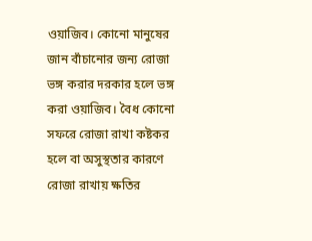ওয়াজিব। কোনো মানুষের জান বাঁচানোর জন্য রোজা ভঙ্গ করার দরকার হলে ভঙ্গ করা ওয়াজিব। বৈধ কোনো সফরে রোজা রাখা কষ্টকর হলে বা অসুস্থতার কারণে রোজা রাখায় ক্ষতির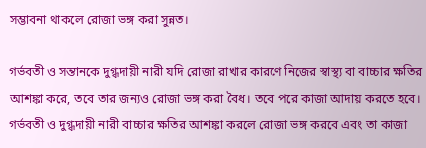সম্ভাবনা থাকলে রোজা ভঙ্গ করা সুন্নত।

গর্ভবতী ও সন্তানকে দুগ্ধদায়ী নারী যদি রোজা রাখার কারণে নিজের স্বাস্থ্য বা বাচ্চার ক্ষতির আশঙ্কা করে, তবে তার জন্যও রোজা ভঙ্গ করা বৈধ। তবে পরে কাজা আদায় করতে হবে। গর্ভবতী ও দুগ্ধদায়ী নারী বাচ্চার ক্ষতির আশঙ্কা করলে রোজা ভঙ্গ করবে এবং তা কাজা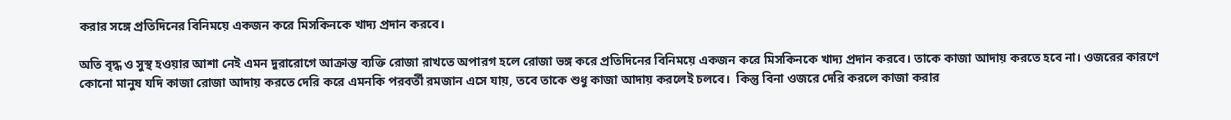করার সঙ্গে প্রতিদিনের বিনিময়ে একজন করে মিসকিনকে খাদ্য প্রদান করবে।

অতি বৃদ্ধ ও সুস্থ হওয়ার আশা নেই এমন দুরারোগে আক্রান্ত ব্যক্তি রোজা রাখতে অপারগ হলে রোজা ভঙ্গ করে প্রতিদিনের বিনিময়ে একজন করে মিসকিনকে খাদ্য প্রদান করবে। তাকে কাজা আদায় করতে হবে না। ওজরের কারণে কোনো মানুষ যদি কাজা রোজা আদায় করতে দেরি করে এমনকি পরবর্তী রমজান এসে যায়, তবে তাকে শুধু কাজা আদায় করলেই চলবে।  কিন্তু বিনা ওজরে দেরি করলে কাজা করার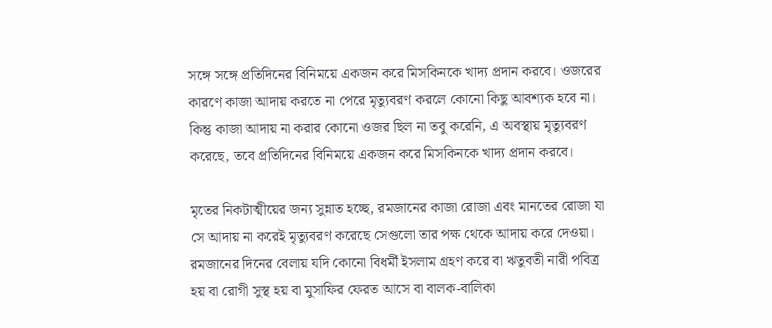সঙ্গে সঙ্গে প্রতিদিনের বিনিময়ে একজন করে মিসকিনকে খাদ্য প্রদান করবে। ওজরের কারণে কাজা আদায় করতে না পেরে মৃত্যুবরণ করলে কোনো কিছু আবশ্যক হবে না। কিন্তু কাজা আদায় না করার কোনো ওজর ছিল না তবু করেনি, এ অবস্থায় মৃত্যুবরণ করেছে, তবে প্রতিদিনের বিনিময়ে একজন করে মিসকিনকে খাদ্য প্রদান করবে।

মৃতের নিকটাত্মীয়ের জন্য সুন্নাত হচ্ছে, রমজানের কাজা রোজা এবং মানতের রোজা যা সে আদায় না করেই মৃত্যুবরণ করেছে সেগুলো তার পক্ষ থেকে আদায় করে দেওয়া। রমজানের দিনের বেলায় যদি কোনো বিধর্মী ইসলাম গ্রহণ করে বা ঋতুবতী নারী পবিত্র হয় বা রোগী সুস্থ হয় বা মুসাফির ফেরত আসে বা বালক-বালিকা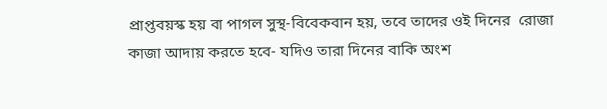প্রাপ্তবয়স্ক হয় বা পাগল সুস্থ-বিবেকবান হয়, তবে তাদের ওই দিনের  রোজা কাজা আদায় করতে হবে- যদিও তারা দিনের বাকি অংশ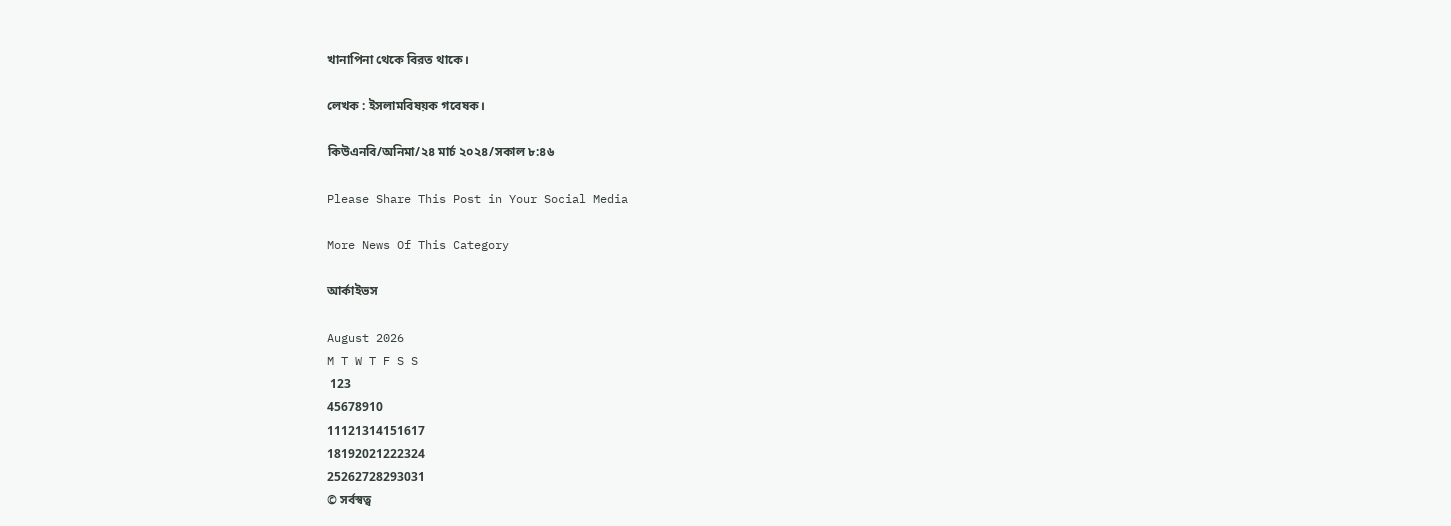খানাপিনা থেকে বিরত থাকে।

লেখক : ইসলামবিষয়ক গবেষক।

কিউএনবি/অনিমা/২৪ মার্চ ২০২৪/সকাল ৮:৪৬

Please Share This Post in Your Social Media

More News Of This Category

আর্কাইভস

August 2026
M T W T F S S
 123
45678910
11121314151617
18192021222324
25262728293031
© সর্বস্বত্ব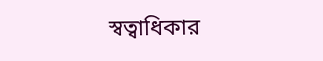স্বত্বাধিকার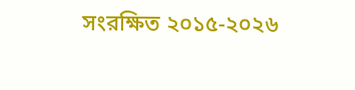সংরক্ষিত ২০১৫-২০২৬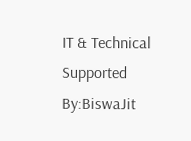IT & Technical Supported By:BiswaJit